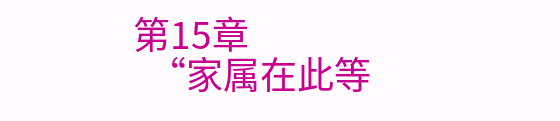第15章
  “家属在此等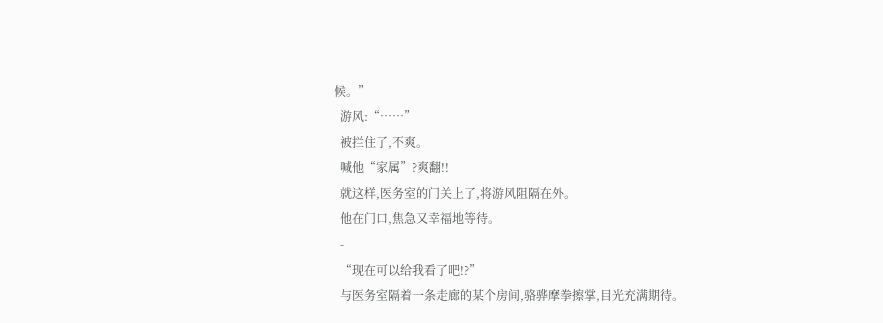候。”
  游风:“……”
  被拦住了,不爽。
  喊他“家属”?爽翻!!
  就这样,医务室的门关上了,将游风阻隔在外。
  他在门口,焦急又幸福地等待。
  -
  “现在可以给我看了吧!?”
  与医务室隔着一条走廊的某个房间,骆骅摩拳擦掌,目光充满期待。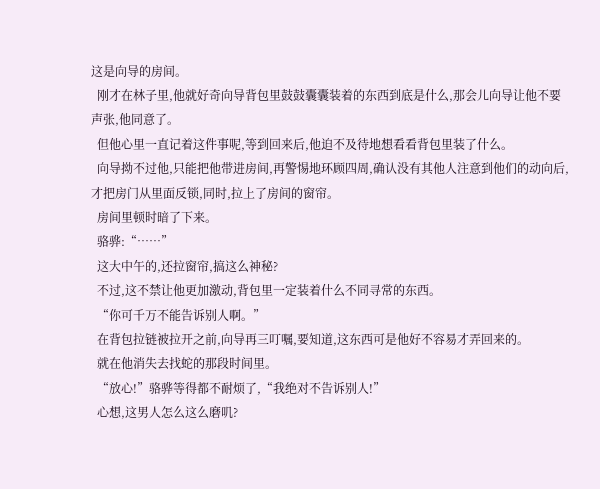这是向导的房间。
  刚才在林子里,他就好奇向导背包里鼓鼓囊囊装着的东西到底是什么,那会儿向导让他不要声张,他同意了。
  但他心里一直记着这件事呢,等到回来后,他迫不及待地想看看背包里装了什么。
  向导拗不过他,只能把他带进房间,再警惕地环顾四周,确认没有其他人注意到他们的动向后,才把房门从里面反锁,同时,拉上了房间的窗帘。
  房间里顿时暗了下来。
  骆骅:“……”
  这大中午的,还拉窗帘,搞这么神秘?
  不过,这不禁让他更加激动,背包里一定装着什么不同寻常的东西。
  “你可千万不能告诉别人啊。”
  在背包拉链被拉开之前,向导再三叮嘱,要知道,这东西可是他好不容易才弄回来的。
  就在他消失去找蛇的那段时间里。
  “放心!”骆骅等得都不耐烦了,“我绝对不告诉别人!”
  心想,这男人怎么这么磨叽?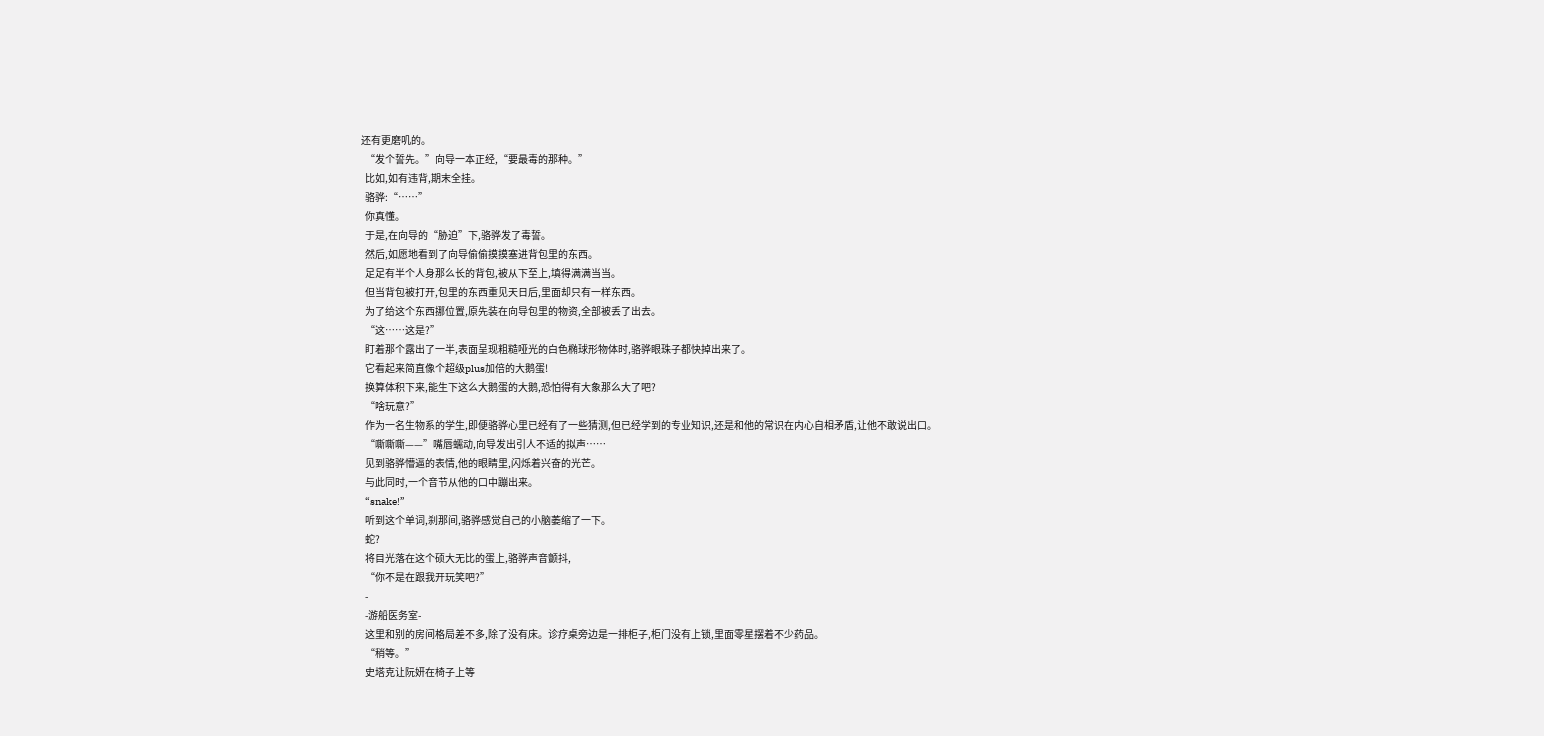还有更磨叽的。
  “发个誓先。”向导一本正经,“要最毒的那种。”
  比如,如有违背,期末全挂。
  骆骅:“……”
  你真懂。
  于是,在向导的“胁迫”下,骆骅发了毒誓。
  然后,如愿地看到了向导偷偷摸摸塞进背包里的东西。
  足足有半个人身那么长的背包,被从下至上,填得满满当当。
  但当背包被打开,包里的东西重见天日后,里面却只有一样东西。
  为了给这个东西挪位置,原先装在向导包里的物资,全部被丢了出去。
  “这……这是?”
  盯着那个露出了一半,表面呈现粗糙哑光的白色椭球形物体时,骆骅眼珠子都快掉出来了。
  它看起来简直像个超级plus加倍的大鹅蛋!
  换算体积下来,能生下这么大鹅蛋的大鹅,恐怕得有大象那么大了吧?
  “啥玩意?”
  作为一名生物系的学生,即便骆骅心里已经有了一些猜测,但已经学到的专业知识,还是和他的常识在内心自相矛盾,让他不敢说出口。
  “嘶嘶嘶——”嘴唇蠕动,向导发出引人不适的拟声……
  见到骆骅懵逼的表情,他的眼睛里,闪烁着兴奋的光芒。
  与此同时,一个音节从他的口中蹦出来。
  “snake!”
  听到这个单词,刹那间,骆骅感觉自己的小脑萎缩了一下。
  蛇?
  将目光落在这个硕大无比的蛋上,骆骅声音颤抖,
  “你不是在跟我开玩笑吧?”
  -
  -游船医务室-
  这里和别的房间格局差不多,除了没有床。诊疗桌旁边是一排柜子,柜门没有上锁,里面零星摆着不少药品。
  “稍等。”
  史塔克让阮妍在椅子上等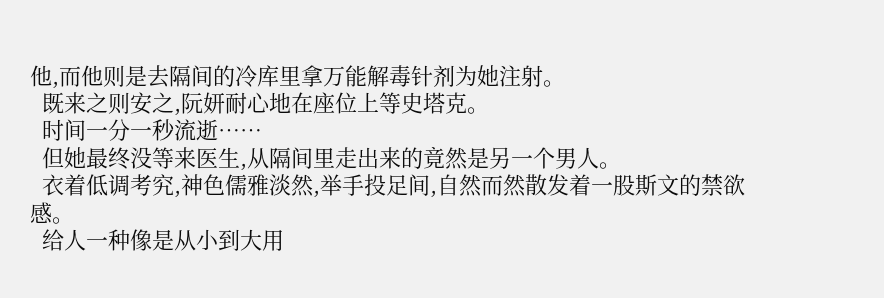他,而他则是去隔间的冷库里拿万能解毒针剂为她注射。
  既来之则安之,阮妍耐心地在座位上等史塔克。
  时间一分一秒流逝……
  但她最终没等来医生,从隔间里走出来的竟然是另一个男人。
  衣着低调考究,神色儒雅淡然,举手投足间,自然而然散发着一股斯文的禁欲感。
  给人一种像是从小到大用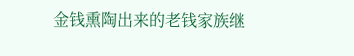金钱熏陶出来的老钱家族继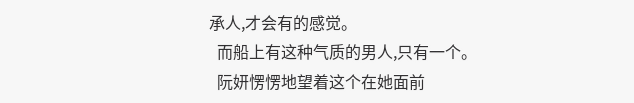承人,才会有的感觉。
  而船上有这种气质的男人,只有一个。
  阮妍愣愣地望着这个在她面前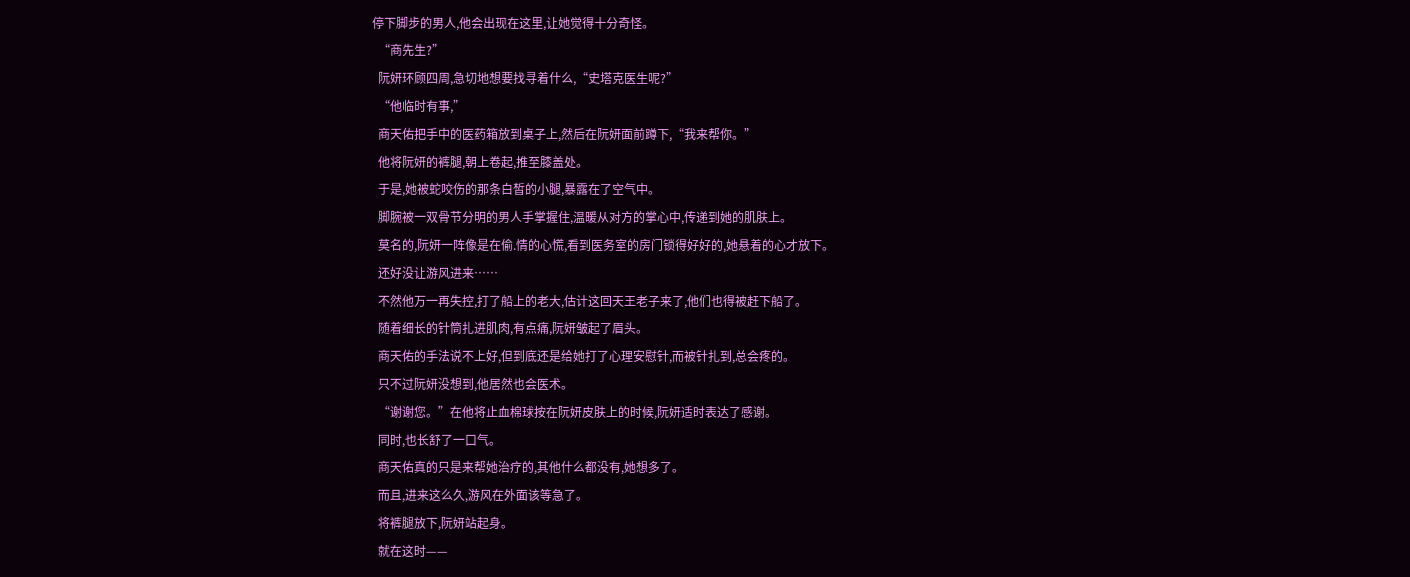停下脚步的男人,他会出现在这里,让她觉得十分奇怪。
  “商先生?”
  阮妍环顾四周,急切地想要找寻着什么,“史塔克医生呢?”
  “他临时有事,”
  商天佑把手中的医药箱放到桌子上,然后在阮妍面前蹲下,“我来帮你。”
  他将阮妍的裤腿,朝上卷起,推至膝盖处。
  于是,她被蛇咬伤的那条白皙的小腿,暴露在了空气中。
  脚腕被一双骨节分明的男人手掌握住,温暖从对方的掌心中,传递到她的肌肤上。
  莫名的,阮妍一阵像是在偷.情的心慌,看到医务室的房门锁得好好的,她悬着的心才放下。
  还好没让游风进来……
  不然他万一再失控,打了船上的老大,估计这回天王老子来了,他们也得被赶下船了。
  随着细长的针筒扎进肌肉,有点痛,阮妍皱起了眉头。
  商天佑的手法说不上好,但到底还是给她打了心理安慰针,而被针扎到,总会疼的。
  只不过阮妍没想到,他居然也会医术。
  “谢谢您。”在他将止血棉球按在阮妍皮肤上的时候,阮妍适时表达了感谢。
  同时,也长舒了一口气。
  商天佑真的只是来帮她治疗的,其他什么都没有,她想多了。
  而且,进来这么久,游风在外面该等急了。
  将裤腿放下,阮妍站起身。
  就在这时——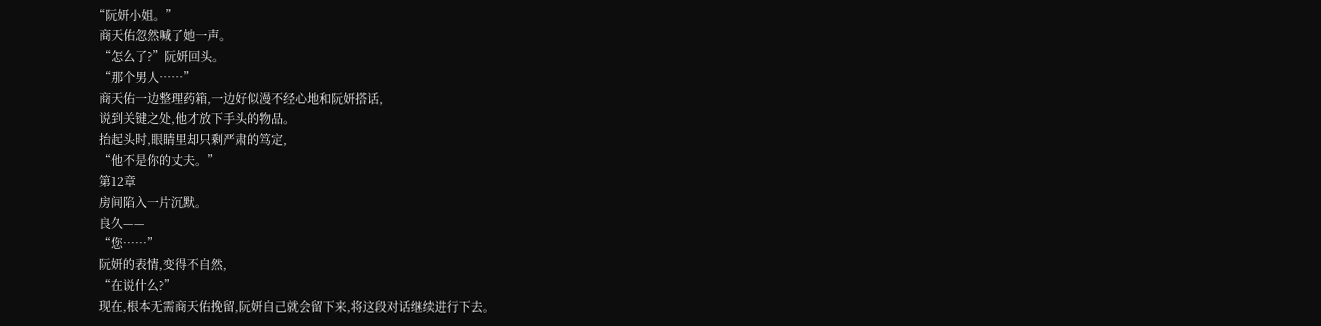“阮妍小姐。”
  商天佑忽然喊了她一声。
  “怎么了?”阮妍回头。
  “那个男人……”
  商天佑一边整理药箱,一边好似漫不经心地和阮妍搭话,
  说到关键之处,他才放下手头的物品。
  抬起头时,眼睛里却只剩严肃的笃定,
  “他不是你的丈夫。”
  第12章
  房间陷入一片沉默。
  良久——
  “您……”
  阮妍的表情,变得不自然,
  “在说什么?”
  现在,根本无需商天佑挽留,阮妍自己就会留下来,将这段对话继续进行下去。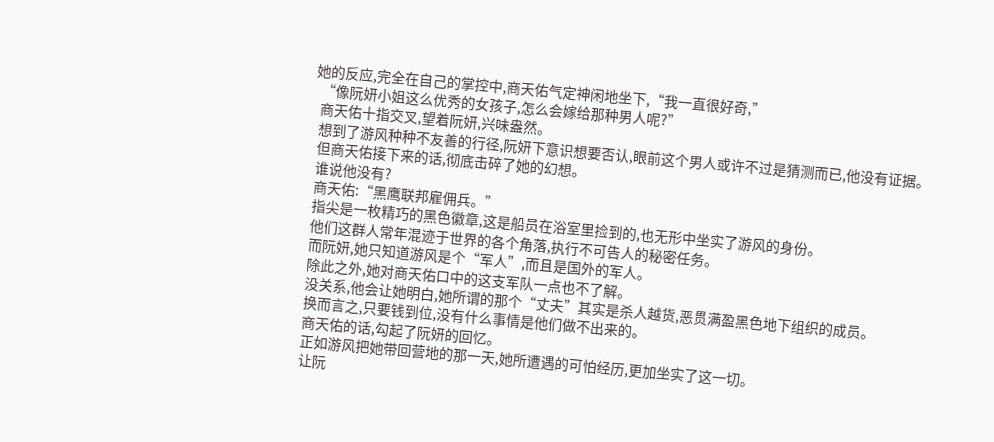她的反应,完全在自己的掌控中,商天佑气定神闲地坐下,“我一直很好奇,”
  “像阮妍小姐这么优秀的女孩子,怎么会嫁给那种男人呢?”
  商天佑十指交叉,望着阮妍,兴味盎然。
  想到了游风种种不友善的行径,阮妍下意识想要否认,眼前这个男人或许不过是猜测而已,他没有证据。
  但商天佑接下来的话,彻底击碎了她的幻想。
  谁说他没有?
  商天佑:“黑鹰联邦雇佣兵。”
  指尖是一枚精巧的黑色徽章,这是船员在浴室里捡到的,也无形中坐实了游风的身份。
  他们这群人常年混迹于世界的各个角落,执行不可告人的秘密任务。
  而阮妍,她只知道游风是个“军人”,而且是国外的军人。
  除此之外,她对商天佑口中的这支军队一点也不了解。
  没关系,他会让她明白,她所谓的那个“丈夫”其实是杀人越货,恶贯满盈黑色地下组织的成员。
  换而言之,只要钱到位,没有什么事情是他们做不出来的。
  商天佑的话,勾起了阮妍的回忆。
  正如游风把她带回营地的那一天,她所遭遇的可怕经历,更加坐实了这一切。
  让阮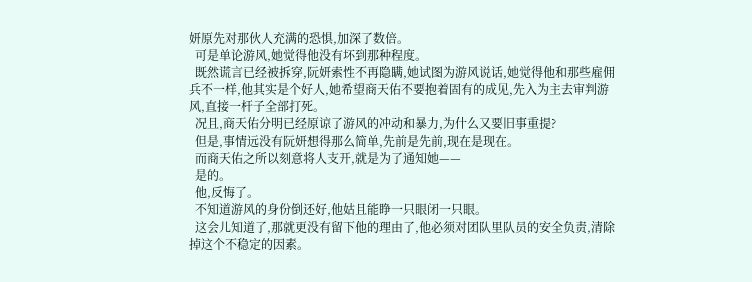妍原先对那伙人充满的恐惧,加深了数倍。
  可是单论游风,她觉得他没有坏到那种程度。
  既然谎言已经被拆穿,阮妍索性不再隐瞒,她试图为游风说话,她觉得他和那些雇佣兵不一样,他其实是个好人,她希望商天佑不要抱着固有的成见,先入为主去审判游风,直接一杆子全部打死。
  况且,商天佑分明已经原谅了游风的冲动和暴力,为什么又要旧事重提?
  但是,事情远没有阮妍想得那么简单,先前是先前,现在是现在。
  而商天佑之所以刻意将人支开,就是为了通知她——
  是的。
  他,反悔了。
  不知道游风的身份倒还好,他姑且能睁一只眼闭一只眼。
  这会儿知道了,那就更没有留下他的理由了,他必须对团队里队员的安全负责,清除掉这个不稳定的因素。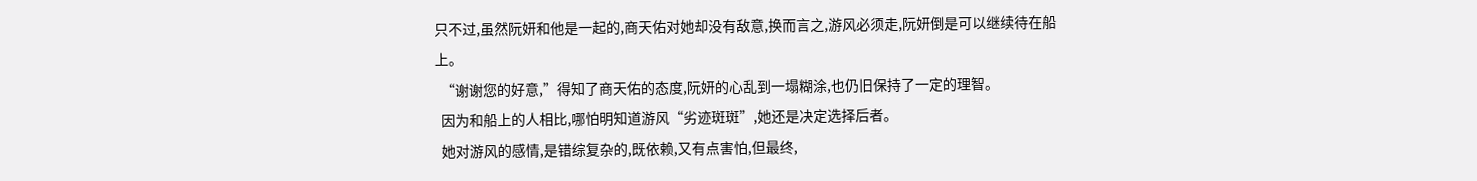只不过,虽然阮妍和他是一起的,商天佑对她却没有敌意,换而言之,游风必须走,阮妍倒是可以继续待在船上。
  “谢谢您的好意,”得知了商天佑的态度,阮妍的心乱到一塌糊涂,也仍旧保持了一定的理智。
  因为和船上的人相比,哪怕明知道游风“劣迹斑斑”,她还是决定选择后者。
  她对游风的感情,是错综复杂的,既依赖,又有点害怕,但最终,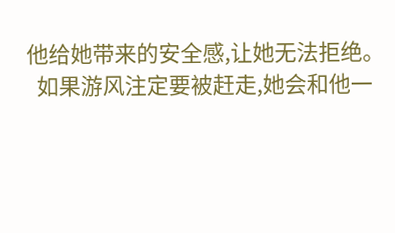他给她带来的安全感,让她无法拒绝。
  如果游风注定要被赶走,她会和他一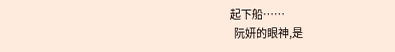起下船……
  阮妍的眼神,是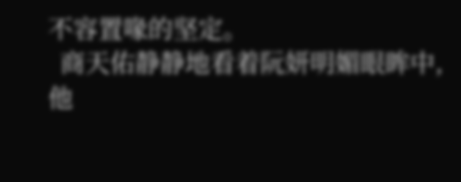不容置喙的坚定。
  商天佑静静地看着阮妍明媚眼眸中,他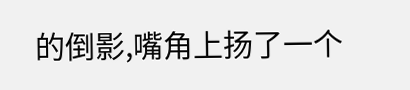的倒影,嘴角上扬了一个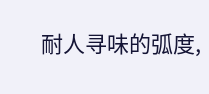耐人寻味的弧度,